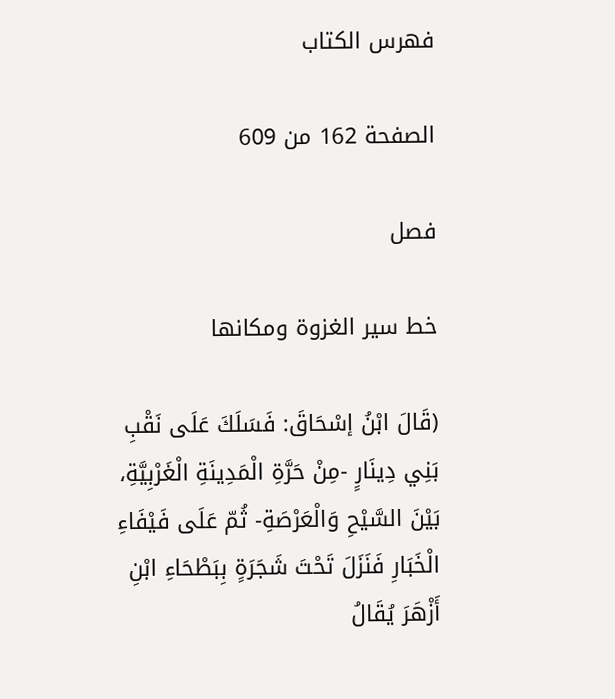فهرس الكتاب

الصفحة 162 من 609

فصل

خط سير الغزوة ومكانها

(قَالَ ابْنُ إسْحَاقَ: فَسَلَكَ عَلَى نَقْبِ بَنِي دِينَارٍ -مِنْ حَرَّةِ الْمَدِينَةِ الْغَرْبِيَّةِ، بَيْنَ السَّيْحِ وَالْعَرْصَةِ- ثُمّ عَلَى فَيْفَاءِ الْخَبَارِ فَنَزَلَ تَحْتَ شَجَرَةٍ بِبَطْحَاءِ ابْنِ أَزْهَرَ يُقَالُ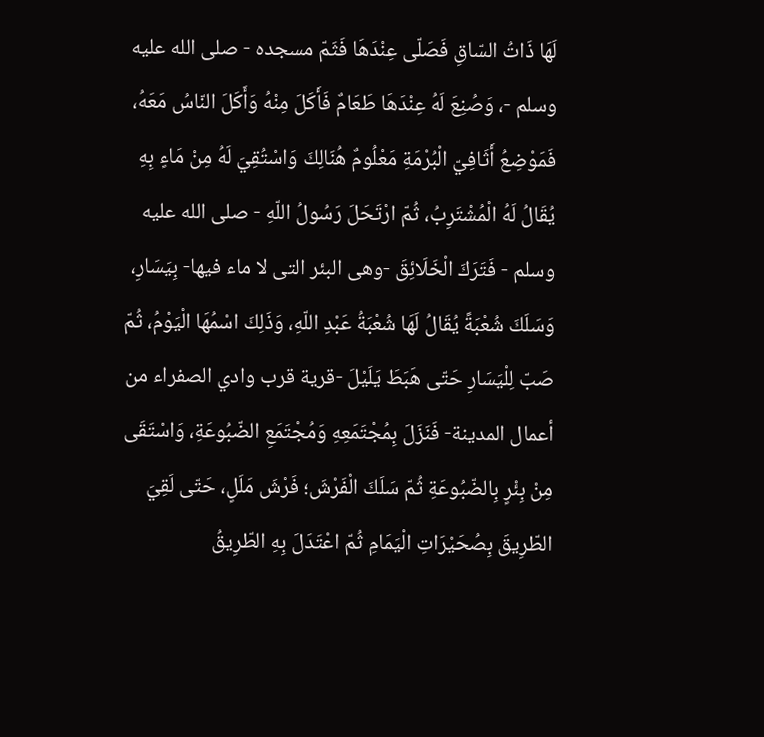لَهَا ذَاتُ السّاقِ فَصَلّى عِنْدَهَا فَثَمّ مسجده - صلى الله عليه وسلم -، وَصُنِعَ لَهُ عِنْدَهَا طَعَامٌ فَأَكَلَ مِنْهُ وَأَكَلَ النّاسُ مَعَهُ، فَمَوْضِعُ أَثَافِيّ الْبُرْمَةِ مَعْلُومٌ هُنَالِكَ وَاسْتُقِيَ لَهُ مِنْ مَاءٍ بِهِ يُقَالُ لَهُ الْمُشْتَرِبُ، ثُمّ ارْتَحَلَ رَسُولُ اللّهِ - صلى الله عليه وسلم - فَتَرَكَ الْخَلَائِقَ -وهى البئر التى لا ماء فيها- بِيَسَارِ، وَسَلَكَ شُعْبَةً يُقَالُ لَهَا شُعْبَةُ عَبْدِ اللّهِ، وَذَلِكَ اسْمُهَا الْيَوْمُ، ثُمّ صَبّ لِلْيَسَارِ حَتّى هَبَطَ يَلَيْلَ -قرية قرب وادي الصفراء من أعمال المدينة- فَنَزَلَ بِمُجْتَمَعِهِ وَمُجْتَمَعِ الضّبُوعَةِ، وَاسْتَقَى مِنْ بِئْرٍ بِالضّبُوعَةِ ثُمّ سَلَكَ الْفَرْشَ؛ فَرْشَ مَلَلٍ، حَتّى لَقِيَ الطّرِيقَ بِصُحَيْرَاتِ الْيَمَامِ ثُمّ اعْتَدَلَ بِهِ الطّرِيقُ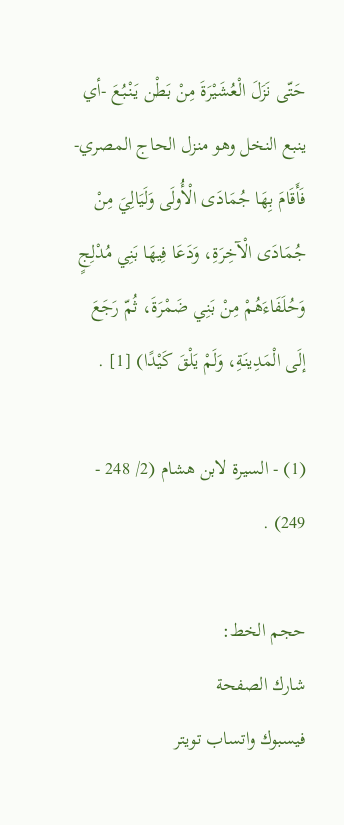حَتّى نَزَلَ الْعُشَيْرَةَ مِنْ بَطْن يَنْبُعَ -أي ينبع النخل وهو منزل الحاج المصري- فَأَقَامَ بِهَا جُمَادَى الْأُولَى وَلَيَالِيَ مِنْ جُمَادَى الْآخِرَةِ، وَدَعَا فِيهَا بَنِي مُدْلِجٍ وَحُلَفَاءَهُمْ مِنْ بَنِي ضَمْرَةَ، ثُمّ رَجَعَ إلَى الْمَدِينَةِ، وَلَمْ يَلْقَ كَيْدًا) [1] .

(1) - السيرة لابن هشام (2/ 248 - 249) .

حجم الخط:
شارك الصفحة
فيسبوك واتساب تويتر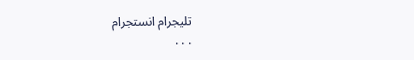تليجرام انستجرام
. . .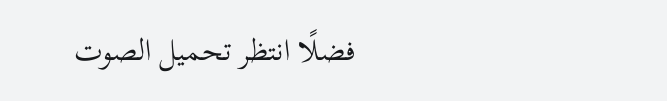فضلًا انتظر تحميل الصوت